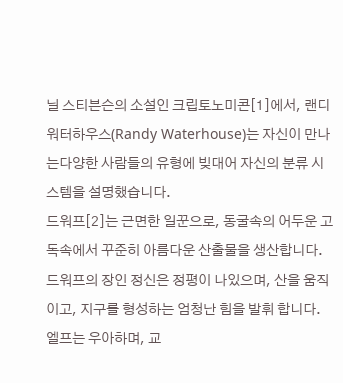닐 스티븐슨의 소설인 크립토노미콘[1]에서, 랜디 워터하우스(Randy Waterhouse)는 자신이 만나는다양한 사람들의 유형에 빚대어 자신의 분류 시스템을 설명했습니다.
드워프[2]는 근면한 일꾼으로, 동굴속의 어두운 고독속에서 꾸준히 아름다운 산출물을 생산합니다. 드워프의 장인 정신은 정평이 나있으며, 산을 움직이고, 지구를 형성하는 엄청난 힘을 발휘 합니다.
엘프는 우아하며, 교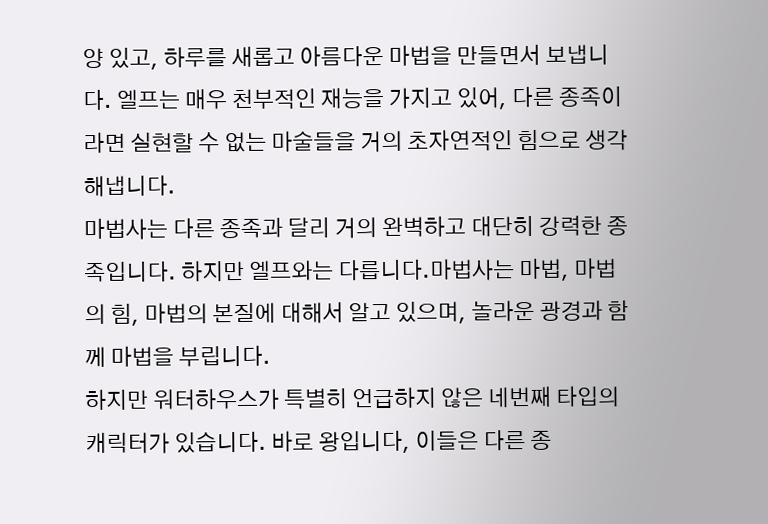양 있고, 하루를 새롭고 아름다운 마법을 만들면서 보냅니다. 엘프는 매우 천부적인 재능을 가지고 있어, 다른 종족이라면 실현할 수 없는 마술들을 거의 초자연적인 힘으로 생각해냅니다.
마법사는 다른 종족과 달리 거의 완벽하고 대단히 강력한 종족입니다. 하지만 엘프와는 다릅니다.마법사는 마법, 마법의 힘, 마법의 본질에 대해서 알고 있으며, 놀라운 광경과 함께 마법을 부립니다.
하지만 워터하우스가 특별히 언급하지 않은 네번째 타입의 캐릭터가 있습니다. 바로 왕입니다, 이들은 다른 종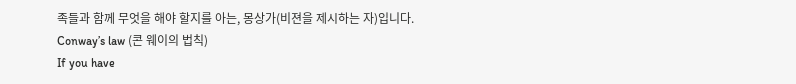족들과 함께 무엇을 해야 할지를 아는, 몽상가(비젼을 제시하는 자)입니다.
Conway’s law (콘 웨이의 법칙)
If you have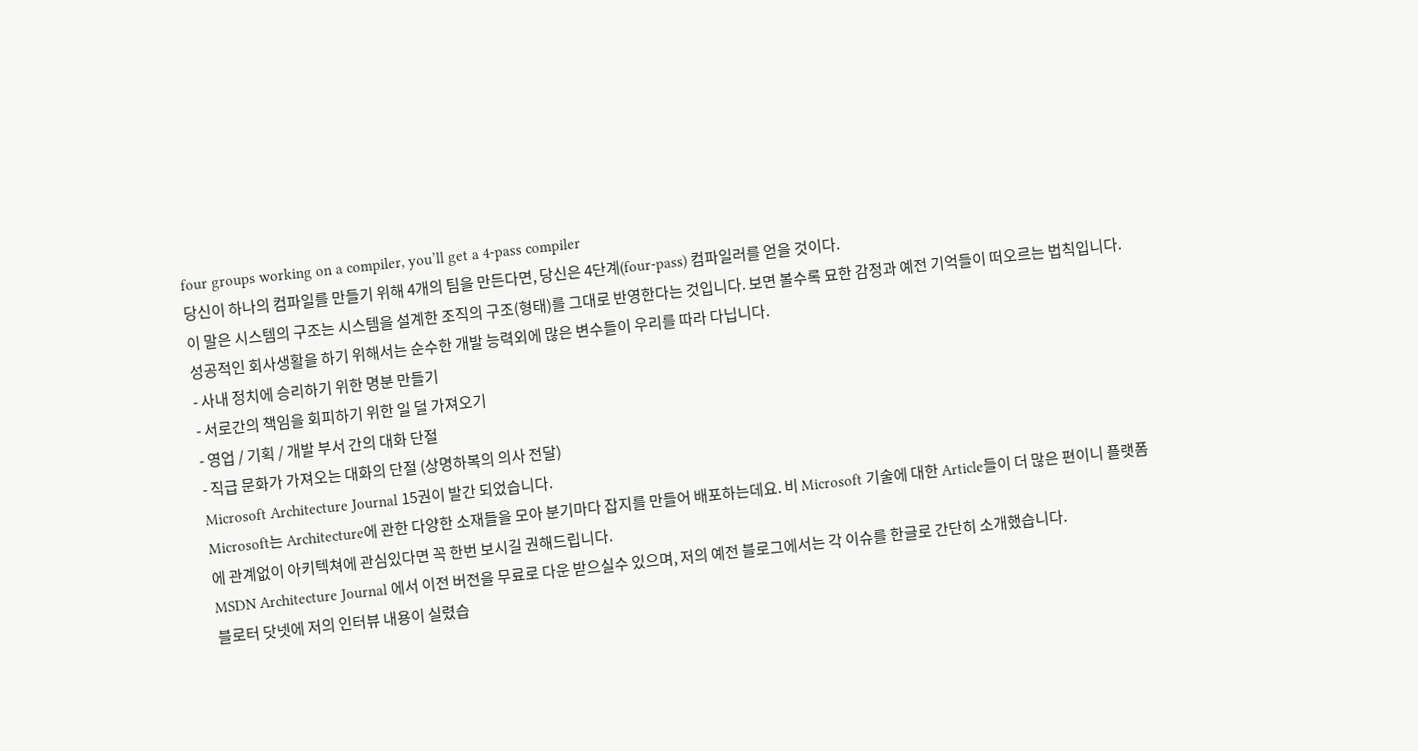four groups working on a compiler, you’ll get a 4-pass compiler
당신이 하나의 컴파일를 만들기 위해 4개의 팀을 만든다면, 당신은 4단계(four-pass) 컴파일러를 얻을 것이다.
이 말은 시스템의 구조는 시스템을 설계한 조직의 구조(형태)를 그대로 반영한다는 것입니다. 보면 볼수록 묘한 감정과 예전 기억들이 떠오르는 법칙입니다.
성공적인 회사생활을 하기 위해서는 순수한 개발 능력외에 많은 변수들이 우리를 따라 다닙니다.
- 사내 정치에 승리하기 위한 명분 만들기
- 서로간의 책임을 회피하기 위한 일 덜 가져오기
- 영업 / 기획 / 개발 부서 간의 대화 단절
- 직급 문화가 가져오는 대화의 단절 (상명하복의 의사 전달)
Microsoft Architecture Journal 15권이 발간 되었습니다.
Microsoft는 Architecture에 관한 다양한 소재들을 모아 분기마다 잡지를 만들어 배포하는데요. 비 Microsoft 기술에 대한 Article들이 더 많은 편이니 플랫폼에 관계없이 아키텍쳐에 관심있다면 꼭 한번 보시길 권해드립니다.
MSDN Architecture Journal 에서 이전 버전을 무료로 다운 받으실수 있으며, 저의 예전 블로그에서는 각 이슈를 한글로 간단히 소개했습니다.
블로터 닷넷에 저의 인터뷰 내용이 실렸습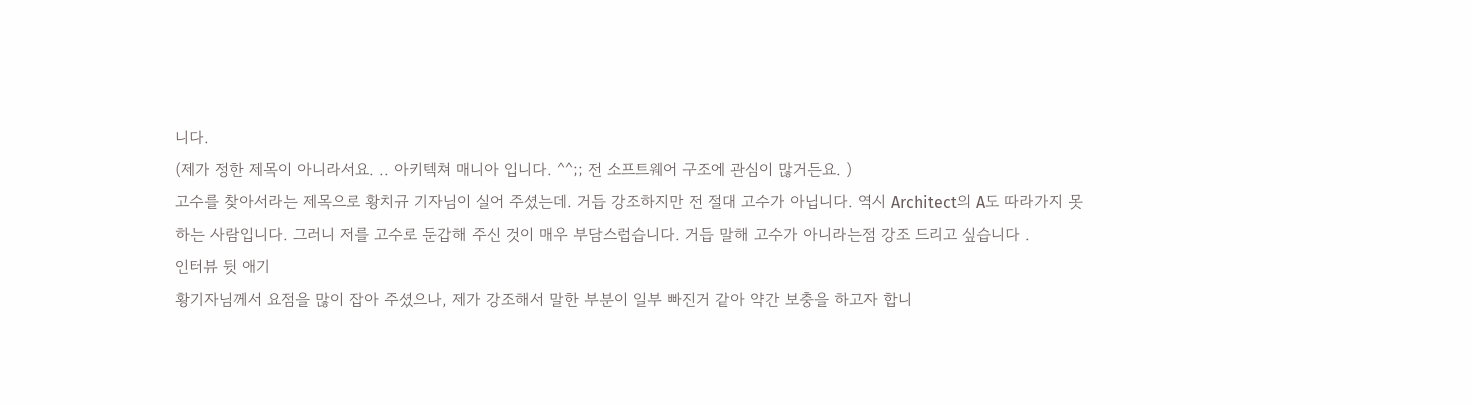니다.
(제가 정한 제목이 아니라서요. .. 아키텍쳐 매니아 입니다. ^^;; 전 소프트웨어 구조에 관심이 많거든요. )
고수를 찾아서라는 제목으로 황치규 기자님이 실어 주셨는데. 거듭 강조하지만 전 절대 고수가 아닙니다. 역시 Architect의 A도 따라가지 못하는 사람입니다. 그러니 저를 고수로 둔갑해 주신 것이 매우 부담스럽습니다. 거듭 말해 고수가 아니라는점 강조 드리고 싶습니다 .
인터뷰 뒷 애기
황기자님께서 요점을 많이 잡아 주셨으나, 제가 강조해서 말한 부분이 일부 빠진거 같아 약간 보충을 하고자 합니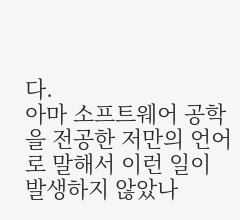다.
아마 소프트웨어 공학을 전공한 저만의 언어로 말해서 이런 일이 발생하지 않았나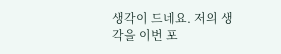생각이 드네요. 저의 생각을 이번 포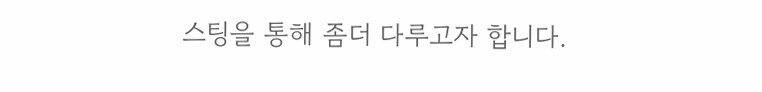스팅을 통해 좀더 다루고자 합니다.